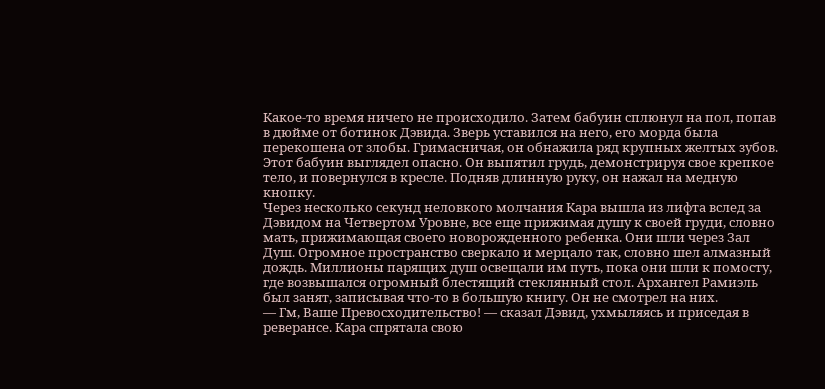Какое-то время ничего не происходило. Затем бабуин сплюнул на пол, попав в дюйме от ботинок Дэвида. Зверь уставился на него, его морда была перекошена от злобы. Гримасничая, он обнажила ряд крупных желтых зубов. Этот бабуин выглядел опасно. Он выпятил грудь, демонстрируя свое крепкое тело, и повернулся в кресле. Подняв длинную руку, он нажал на медную кнопку.
Через несколько секунд неловкого молчания Кара вышла из лифта вслед за Дэвидом на Четвертом Уровне, все еще прижимая душу к своей груди, словно мать, прижимающая своего новорожденного ребенка. Они шли через Зал Душ. Огромное пространство сверкало и мерцало так, словно шел алмазный дождь. Миллионы парящих душ освещали им путь, пока они шли к помосту, где возвышался огромный блестящий стеклянный стол. Архангел Рамиэль был занят, записывая что-то в большую книгу. Он не смотрел на них.
— Гм, Ваше Превосходительство! — сказал Дэвид, ухмыляясь и приседая в реверансе. Кара спрятала свою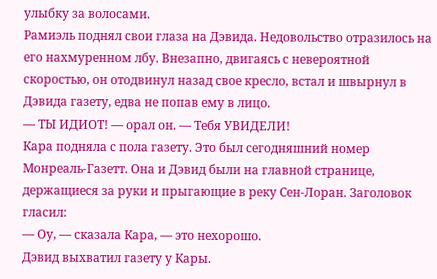улыбку за волосами.
Рамиэль поднял свои глаза на Дэвида. Недовольство отразилось на его нахмуренном лбу. Внезапно, двигаясь с невероятной скоростью, он отодвинул назад свое кресло, встал и швырнул в Дэвида газету, едва не попав ему в лицо.
— ТЫ ИДИОТ! — орал он. — Тебя УВИДЕЛИ!
Кара подняла с пола газету. Это был сегодняшний номер Монреаль-Газетт. Она и Дэвид были на главной странице, держащиеся за руки и прыгающие в реку Сен-Лоран. Заголовок гласил:
— Оу, — сказала Кара, — это нехорошо.
Дэвид выхватил газету у Кары.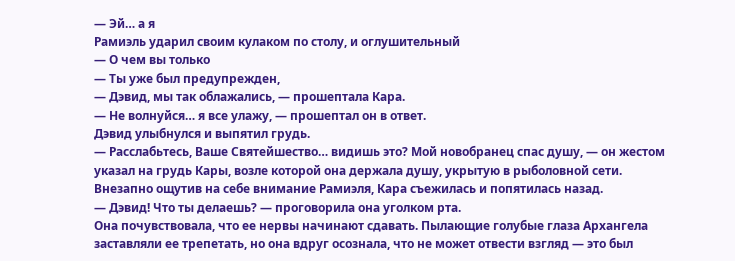— Эй… а я
Рамиэль ударил своим кулаком по столу, и оглушительный
— О чем вы только
— Ты уже был предупрежден,
— Дэвид, мы так облажались, — прошептала Кара.
— Не волнуйся… я все улажу, — прошептал он в ответ.
Дэвид улыбнулся и выпятил грудь.
— Расслабьтесь, Ваше Святейшество… видишь это? Мой новобранец спас душу, — он жестом указал на грудь Кары, возле которой она держала душу, укрытую в рыболовной сети.
Внезапно ощутив на себе внимание Рамиэля, Кара съежилась и попятилась назад.
— Дэвид! Что ты делаешь? — проговорила она уголком рта.
Она почувствовала, что ее нервы начинают сдавать. Пылающие голубые глаза Архангела заставляли ее трепетать, но она вдруг осознала, что не может отвести взгляд — это был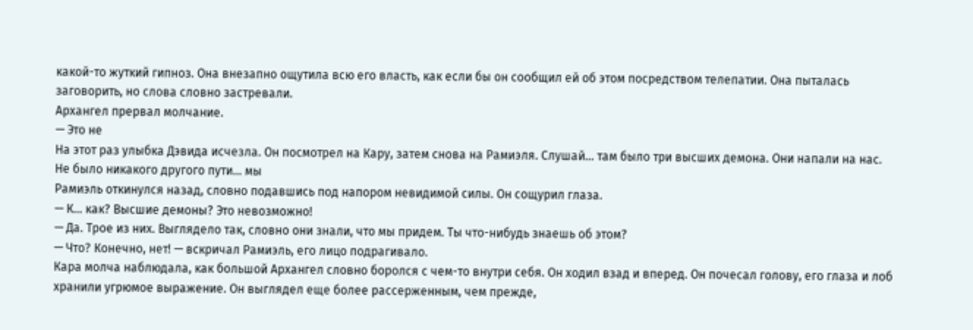какой-то жуткий гипноз. Она внезапно ощутила всю его власть, как если бы он сообщил ей об этом посредством телепатии. Она пыталась заговорить, но слова словно застревали.
Архангел прервал молчание.
— Это не
На этот раз улыбка Дэвида исчезла. Он посмотрел на Кару, затем снова на Рамиэля. Слушай… там было три высших демона. Они напали на нас. Не было никакого другого пути… мы
Рамиэль откинулся назад, словно подавшись под напором невидимой силы. Он сощурил глаза.
— К… как? Высшие демоны? Это невозможно!
— Да. Трое из них. Выглядело так, словно они знали, что мы придем. Ты что-нибудь знаешь об этом?
— Что? Конечно, нет! — вскричал Рамиэль, его лицо подрагивало.
Кара молча наблюдала, как большой Архангел словно боролся с чем-то внутри себя. Он ходил взад и вперед. Он почесал голову, его глаза и лоб хранили угрюмое выражение. Он выглядел еще более рассерженным, чем прежде,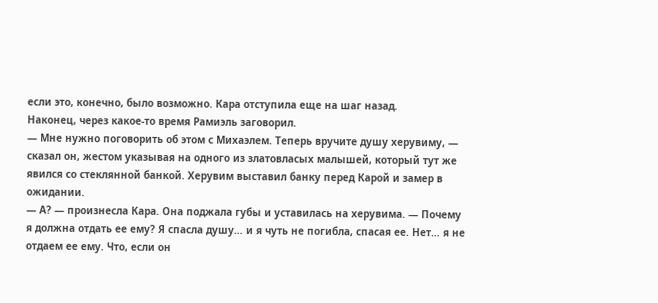если это, конечно, было возможно. Кара отступила еще на шаг назад.
Наконец, через какое-то время Рамиэль заговорил.
— Мне нужно поговорить об этом с Михаэлем. Теперь вручите душу херувиму, — сказал он, жестом указывая на одного из златовласых малышей, который тут же явился со стеклянной банкой. Херувим выставил банку перед Карой и замер в ожидании.
— А? — произнесла Кара. Она поджала губы и уставилась на херувима. — Почему я должна отдать ее ему? Я спасла душу… и я чуть не погибла, спасая ее. Нет… я не отдаем ее ему. Что, если он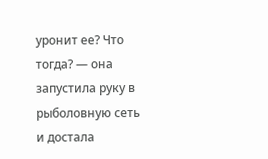уронит ее? Что тогда? — она запустила руку в рыболовную сеть и достала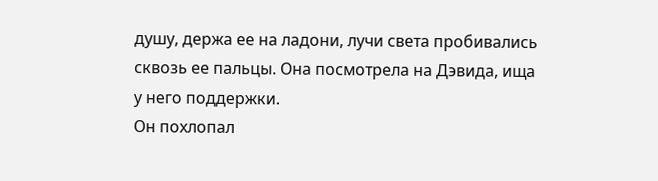душу, держа ее на ладони, лучи света пробивались сквозь ее пальцы. Она посмотрела на Дэвида, ища у него поддержки.
Он похлопал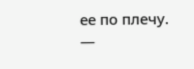ее по плечу.
—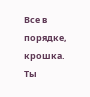Все в порядке, крошка. Ты